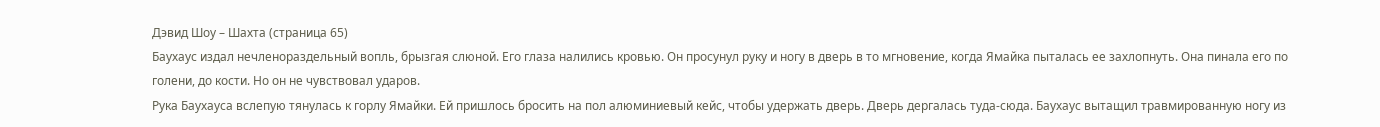Дэвид Шоу – Шахта (страница 65)
Баухаус издал нечленораздельный вопль, брызгая слюной. Его глаза налились кровью. Он просунул руку и ногу в дверь в то мгновение, когда Ямайка пыталась ее захлопнуть. Она пинала его по голени, до кости. Но он не чувствовал ударов.
Рука Баухауса вслепую тянулась к горлу Ямайки. Ей пришлось бросить на пол алюминиевый кейс, чтобы удержать дверь. Дверь дергалась туда-сюда. Баухаус вытащил травмированную ногу из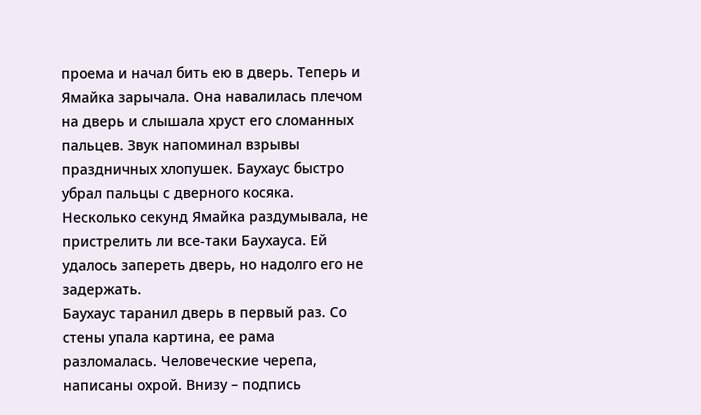проема и начал бить ею в дверь. Теперь и Ямайка зарычала. Она навалилась плечом на дверь и слышала хруст его сломанных пальцев. Звук напоминал взрывы праздничных хлопушек. Баухаус быстро убрал пальцы с дверного косяка.
Несколько секунд Ямайка раздумывала, не пристрелить ли все-таки Баухауса. Ей удалось запереть дверь, но надолго его не задержать.
Баухаус таранил дверь в первый раз. Со стены упала картина, ее рама разломалась. Человеческие черепа, написаны охрой. Внизу – подпись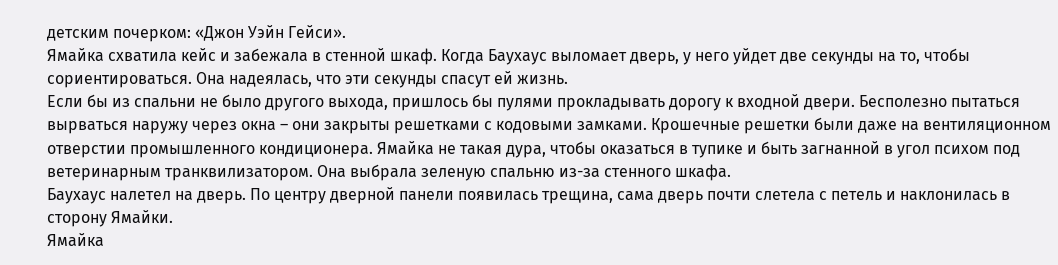детским почерком: «Джон Уэйн Гейси».
Ямайка схватила кейс и забежала в стенной шкаф. Когда Баухаус выломает дверь, у него уйдет две секунды на то, чтобы сориентироваться. Она надеялась, что эти секунды спасут ей жизнь.
Если бы из спальни не было другого выхода, пришлось бы пулями прокладывать дорогу к входной двери. Бесполезно пытаться вырваться наружу через окна – они закрыты решетками с кодовыми замками. Крошечные решетки были даже на вентиляционном отверстии промышленного кондиционера. Ямайка не такая дура, чтобы оказаться в тупике и быть загнанной в угол психом под ветеринарным транквилизатором. Она выбрала зеленую спальню из-за стенного шкафа.
Баухаус налетел на дверь. По центру дверной панели появилась трещина, сама дверь почти слетела с петель и наклонилась в сторону Ямайки.
Ямайка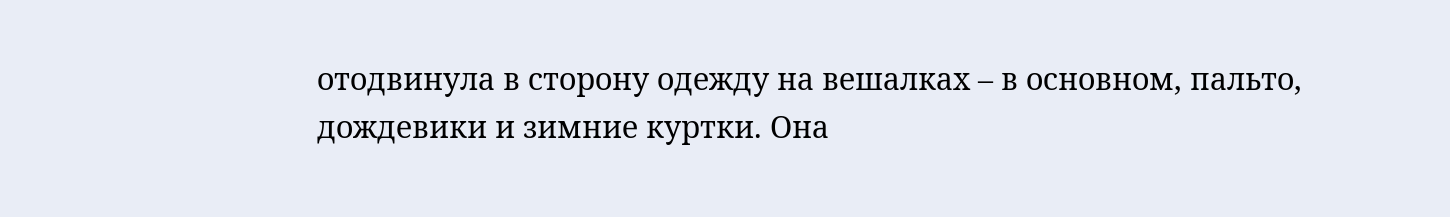отодвинула в сторону одежду на вешалках – в основном, пальто, дождевики и зимние куртки. Она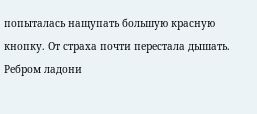попыталась нащупать большую красную кнопку. От страха почти перестала дышать.
Ребром ладони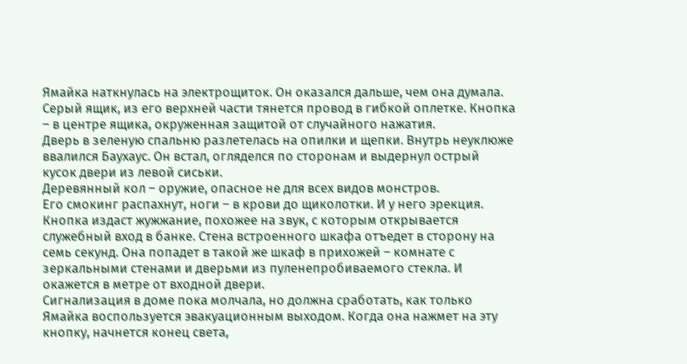Ямайка наткнулась на электрощиток. Он оказался дальше, чем она думала. Серый ящик, из его верхней части тянется провод в гибкой оплетке. Кнопка – в центре ящика, окруженная защитой от случайного нажатия.
Дверь в зеленую спальню разлетелась на опилки и щепки. Внутрь неуклюже ввалился Баухаус. Он встал, огляделся по сторонам и выдернул острый кусок двери из левой сиськи.
Деревянный кол – оружие, опасное не для всех видов монстров.
Его смокинг распахнут, ноги – в крови до щиколотки. И у него эрекция.
Кнопка издаст жужжание, похожее на звук, с которым открывается служебный вход в банке. Стена встроенного шкафа отъедет в сторону на семь секунд. Она попадет в такой же шкаф в прихожей – комнате с зеркальными стенами и дверьми из пуленепробиваемого стекла. И окажется в метре от входной двери.
Сигнализация в доме пока молчала, но должна сработать, как только Ямайка воспользуется эвакуационным выходом. Когда она нажмет на эту кнопку, начнется конец света,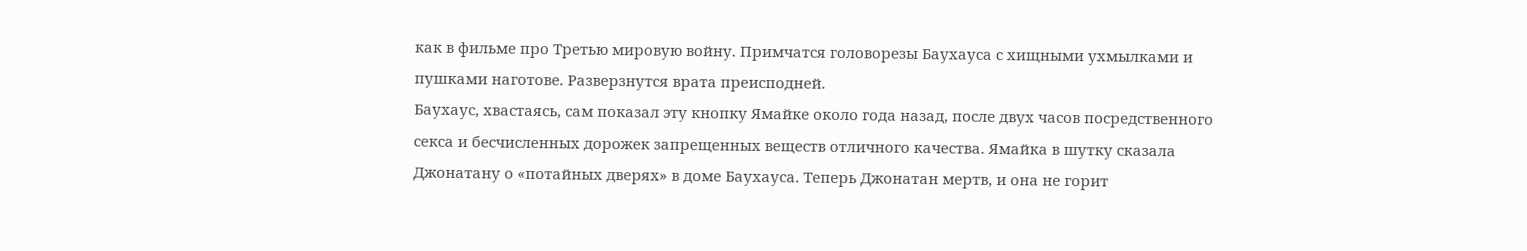как в фильме про Третью мировую войну. Примчатся головорезы Баухауса с хищными ухмылками и пушками наготове. Разверзнутся врата преисподней.
Баухаус, хвастаясь, сам показал эту кнопку Ямайке около года назад, после двух часов посредственного секса и бесчисленных дорожек запрещенных веществ отличного качества. Ямайка в шутку сказала Джонатану о «потайных дверях» в доме Баухауса. Теперь Джонатан мертв, и она не горит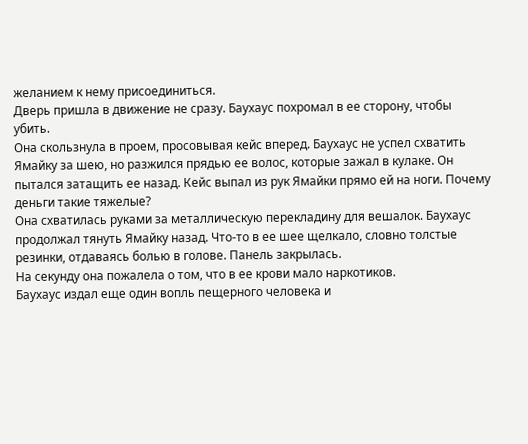желанием к нему присоединиться.
Дверь пришла в движение не сразу. Баухаус похромал в ее сторону, чтобы убить.
Она скользнула в проем, просовывая кейс вперед. Баухаус не успел схватить Ямайку за шею, но разжился прядью ее волос, которые зажал в кулаке. Он пытался затащить ее назад. Кейс выпал из рук Ямайки прямо ей на ноги. Почему деньги такие тяжелые?
Она схватилась руками за металлическую перекладину для вешалок. Баухаус продолжал тянуть Ямайку назад. Что-то в ее шее щелкало, словно толстые резинки, отдаваясь болью в голове. Панель закрылась.
На секунду она пожалела о том, что в ее крови мало наркотиков.
Баухаус издал еще один вопль пещерного человека и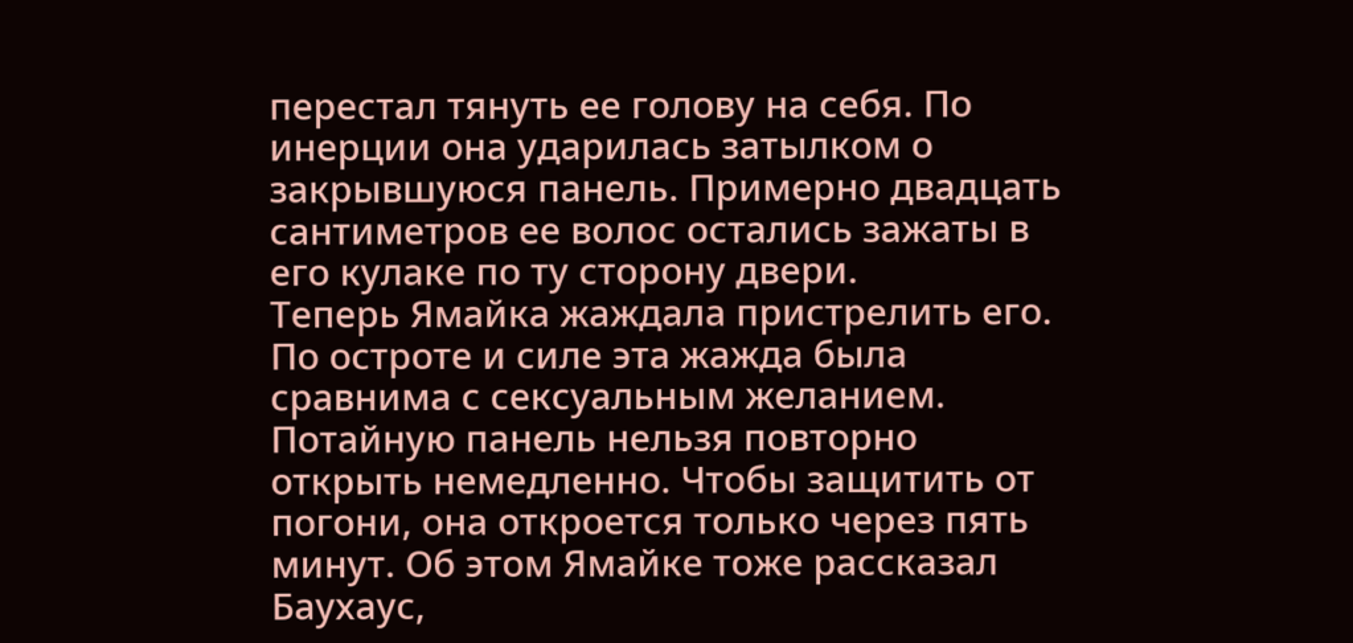перестал тянуть ее голову на себя. По инерции она ударилась затылком о закрывшуюся панель. Примерно двадцать сантиметров ее волос остались зажаты в его кулаке по ту сторону двери.
Теперь Ямайка жаждала пристрелить его. По остроте и силе эта жажда была сравнима с сексуальным желанием.
Потайную панель нельзя повторно открыть немедленно. Чтобы защитить от погони, она откроется только через пять минут. Об этом Ямайке тоже рассказал Баухаус,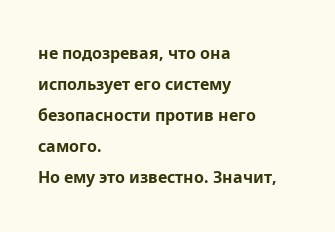не подозревая, что она использует его систему безопасности против него самого.
Но ему это известно. Значит,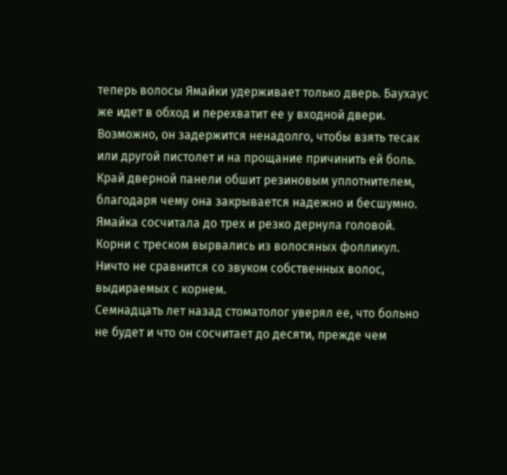теперь волосы Ямайки удерживает только дверь. Баухаус же идет в обход и перехватит ее у входной двери. Возможно, он задержится ненадолго, чтобы взять тесак или другой пистолет и на прощание причинить ей боль.
Край дверной панели обшит резиновым уплотнителем, благодаря чему она закрывается надежно и бесшумно. Ямайка сосчитала до трех и резко дернула головой. Корни с треском вырвались из волосяных фолликул. Ничто не сравнится со звуком собственных волос, выдираемых с корнем.
Семнадцать лет назад стоматолог уверял ее, что больно не будет и что он сосчитает до десяти, прежде чем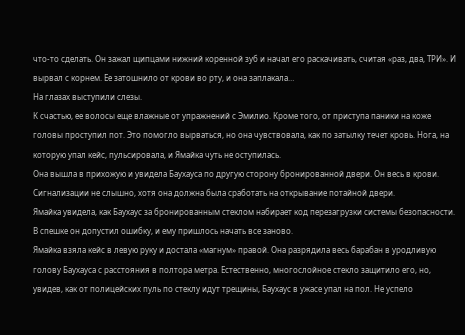что-то сделать. Он зажал щипцами нижний коренной зуб и начал его раскачивать, считая «раз, два, ТРИ». И вырвал с корнем. Ее затошнило от крови во рту, и она заплакала…
На глазах выступили слезы.
К счастью, ее волосы еще влажные от упражнений с Эмилио. Кроме того, от приступа паники на коже головы проступил пот. Это помогло вырваться, но она чувствовала, как по затылку течет кровь. Нога, на которую упал кейс, пульсировала, и Ямайка чуть не оступилась.
Она вышла в прихожую и увидела Баухауса по другую сторону бронированной двери. Он весь в крови. Сигнализации не слышно, хотя она должна была сработать на открывание потайной двери.
Ямайка увидела, как Баухаус за бронированным стеклом набирает код перезагрузки системы безопасности. В спешке он допустил ошибку, и ему пришлось начать все заново.
Ямайка взяла кейс в левую руку и достала «магнум» правой. Она разрядила весь барабан в уродливую голову Баухауса с расстояния в полтора метра. Естественно, многослойное стекло защитило его, но, увидев, как от полицейских пуль по стеклу идут трещины, Баухаус в ужасе упал на пол. Не успело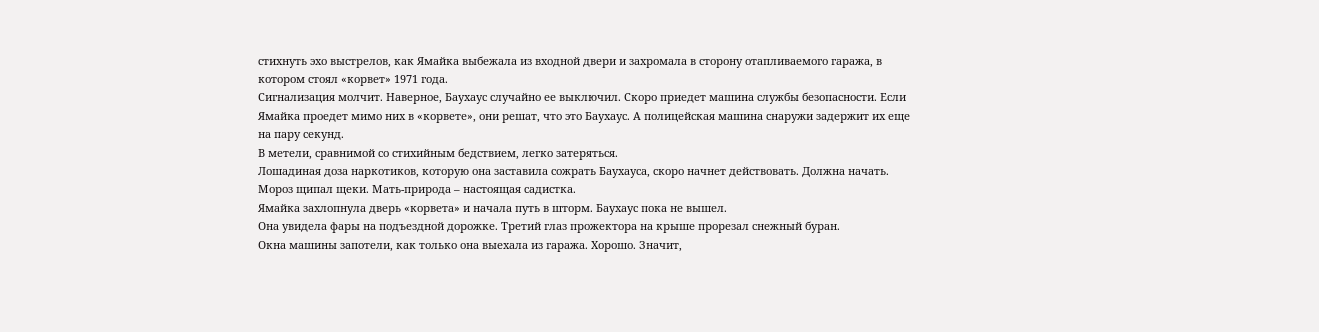стихнуть эхо выстрелов, как Ямайка выбежала из входной двери и захромала в сторону отапливаемого гаража, в котором стоял «корвет» 1971 года.
Сигнализация молчит. Наверное, Баухаус случайно ее выключил. Скоро приедет машина службы безопасности. Если Ямайка проедет мимо них в «корвете», они решат, что это Баухаус. А полицейская машина снаружи задержит их еще на пару секунд.
В метели, сравнимой со стихийным бедствием, легко затеряться.
Лошадиная доза наркотиков, которую она заставила сожрать Баухауса, скоро начнет действовать. Должна начать.
Мороз щипал щеки. Мать-природа – настоящая садистка.
Ямайка захлопнула дверь «корвета» и начала путь в шторм. Баухаус пока не вышел.
Она увидела фары на подъездной дорожке. Третий глаз прожектора на крыше прорезал снежный буран.
Окна машины запотели, как только она выехала из гаража. Хорошо. Значит,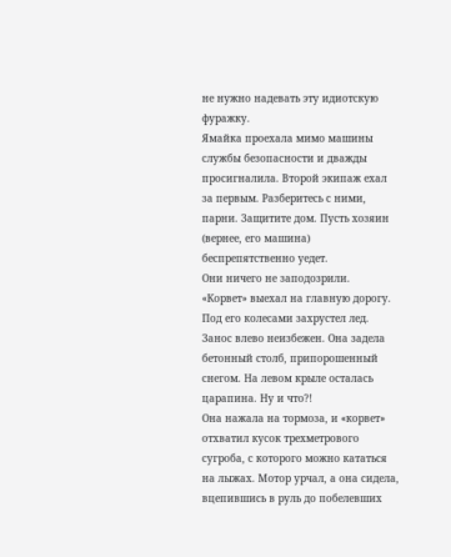не нужно надевать эту идиотскую фуражку.
Ямайка проехала мимо машины службы безопасности и дважды просигналила. Второй экипаж ехал за первым. Разберитесь с ними, парни. Защитите дом. Пусть хозяин (вернее, его машина) беспрепятственно уедет.
Они ничего не заподозрили.
«Корвет» выехал на главную дорогу. Под его колесами захрустел лед. Занос влево неизбежен. Она задела бетонный столб, припорошенный снегом. На левом крыле осталась царапина. Ну и что?!
Она нажала на тормоза, и «корвет» отхватил кусок трехметрового сугроба, с которого можно кататься на лыжах. Мотор урчал, а она сидела, вцепившись в руль до побелевших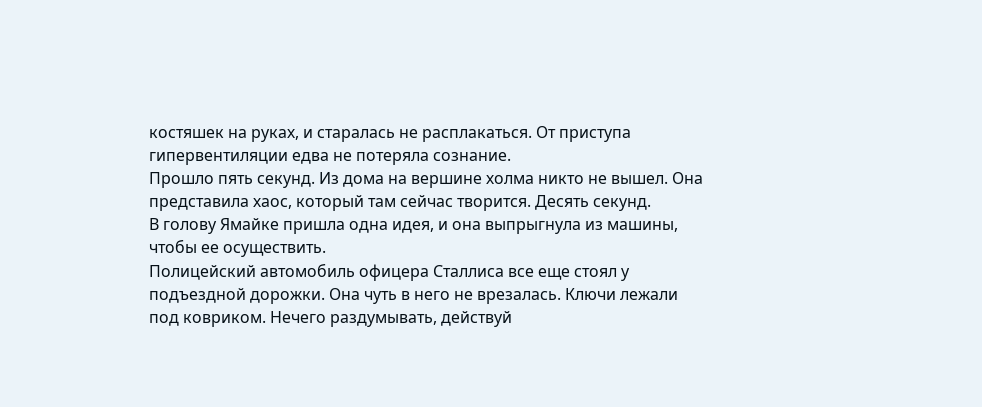костяшек на руках, и старалась не расплакаться. От приступа гипервентиляции едва не потеряла сознание.
Прошло пять секунд. Из дома на вершине холма никто не вышел. Она представила хаос, который там сейчас творится. Десять секунд.
В голову Ямайке пришла одна идея, и она выпрыгнула из машины, чтобы ее осуществить.
Полицейский автомобиль офицера Сталлиса все еще стоял у подъездной дорожки. Она чуть в него не врезалась. Ключи лежали под ковриком. Нечего раздумывать, действуй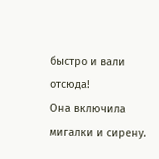быстро и вали отсюда!
Она включила мигалки и сирену.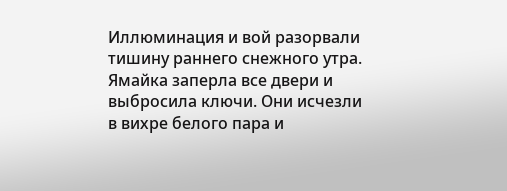Иллюминация и вой разорвали тишину раннего снежного утра. Ямайка заперла все двери и выбросила ключи. Они исчезли в вихре белого пара и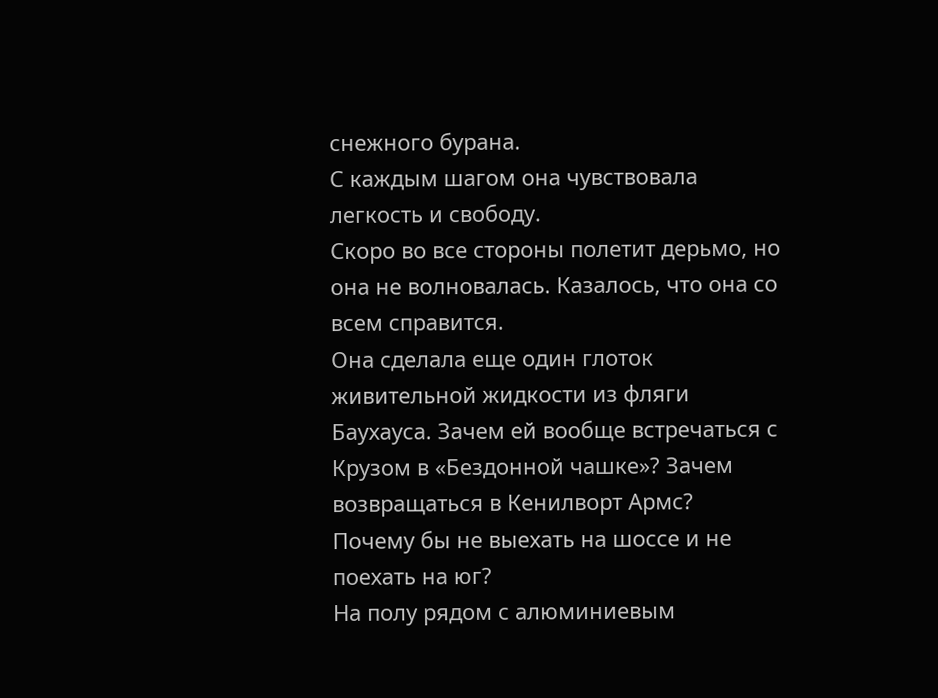снежного бурана.
С каждым шагом она чувствовала легкость и свободу.
Скоро во все стороны полетит дерьмо, но она не волновалась. Казалось, что она со всем справится.
Она сделала еще один глоток живительной жидкости из фляги Баухауса. Зачем ей вообще встречаться с Крузом в «Бездонной чашке»? Зачем возвращаться в Кенилворт Армс?
Почему бы не выехать на шоссе и не поехать на юг?
На полу рядом с алюминиевым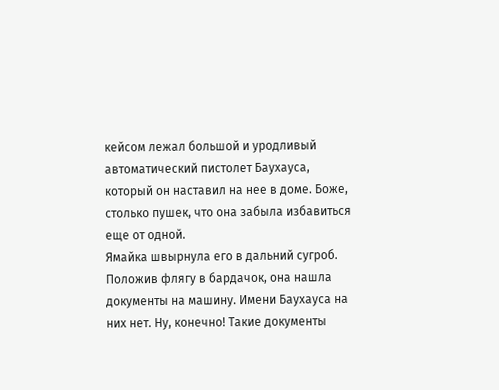кейсом лежал большой и уродливый автоматический пистолет Баухауса, который он наставил на нее в доме. Боже, столько пушек, что она забыла избавиться еще от одной.
Ямайка швырнула его в дальний сугроб. Положив флягу в бардачок, она нашла документы на машину. Имени Баухауса на них нет. Ну, конечно! Такие документы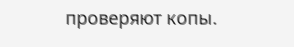проверяют копы.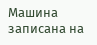Машина записана на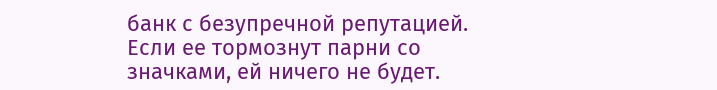банк с безупречной репутацией. Если ее тормознут парни со значками, ей ничего не будет.